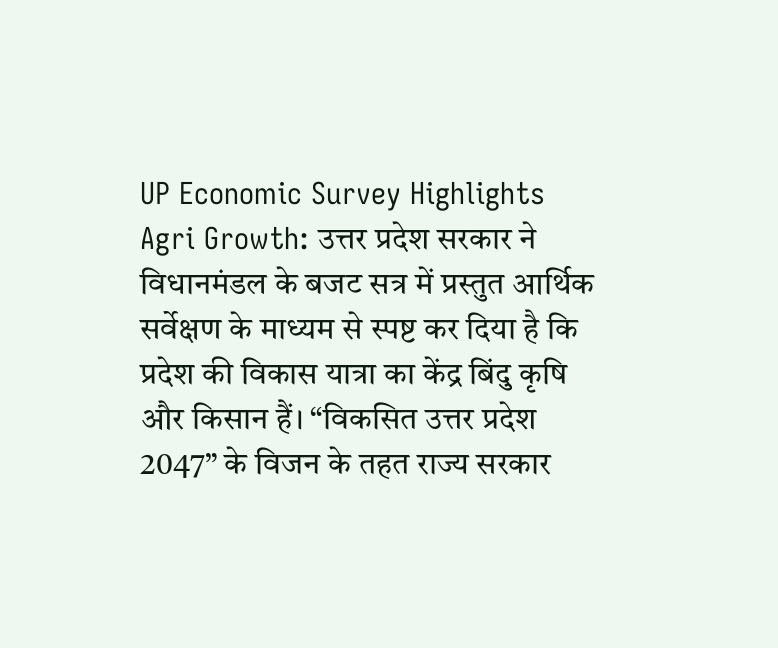UP Economic Survey Highlights Agri Growth: उत्तर प्रदेश सरकार ने विधानमंडल के बजट सत्र में प्रस्तुत आर्थिक सर्वेक्षण के माध्यम से स्पष्ट कर दिया है कि प्रदेश की विकास यात्रा का केंद्र बिंदु कृषि और किसान हैं। “विकसित उत्तर प्रदेश 2047” के विजन के तहत राज्य सरकार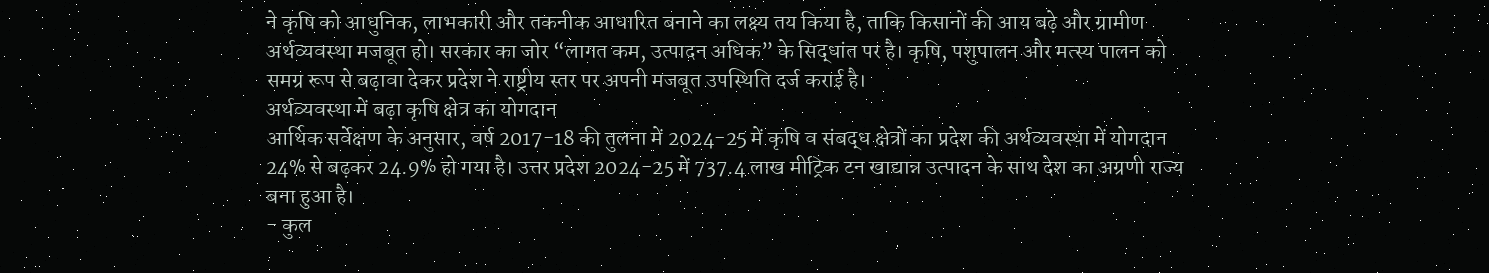ने कृषि को आधुनिक, लाभकारी और तकनीक आधारित बनाने का लक्ष्य तय किया है, ताकि किसानों की आय बढ़े और ग्रामीण अर्थव्यवस्था मजबूत हो। सरकार का जोर “लागत कम, उत्पादन अधिक” के सिद्धांत पर है। कृषि, पशुपालन और मत्स्य पालन को समग्र रूप से बढ़ावा देकर प्रदेश ने राष्ट्रीय स्तर पर अपनी मजबूत उपस्थिति दर्ज कराई है।
अर्थव्यवस्था में बढ़ा कृषि क्षेत्र का योगदान
आर्थिक सर्वेक्षण के अनुसार, वर्ष 2017-18 की तुलना में 2024-25 में कृषि व संबद्ध क्षेत्रों का प्रदेश की अर्थव्यवस्था में योगदान 24% से बढ़कर 24.9% हो गया है। उत्तर प्रदेश 2024-25 में 737.4 लाख मीट्रिक टन खाद्यान्न उत्पादन के साथ देश का अग्रणी राज्य बना हुआ है।
- कुल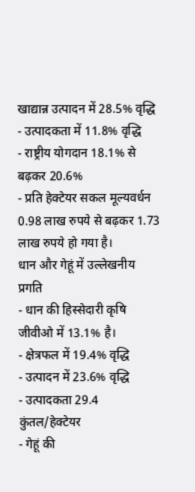खाद्यान्न उत्पादन में 28.5% वृद्धि
- उत्पादकता में 11.8% वृद्धि
- राष्ट्रीय योगदान 18.1% से बढ़कर 20.6%
- प्रति हेक्टेयर सकल मूल्यवर्धन 0.98 लाख रुपये से बढ़कर 1.73 लाख रुपये हो गया है।
धान और गेहूं में उल्लेखनीय प्रगति
- धान की हिस्सेदारी कृषि जीवीओ में 13.1% है।
- क्षेत्रफल में 19.4% वृद्धि
- उत्पादन में 23.6% वृद्धि
- उत्पादकता 29.4 कुंतल/हेक्टेयर
- गेहूं की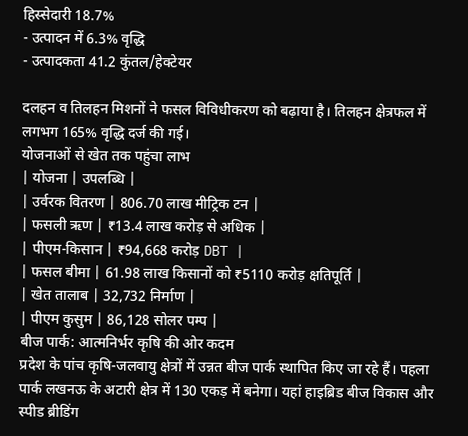हिस्सेदारी 18.7%
- उत्पादन में 6.3% वृद्धि
- उत्पादकता 41.2 कुंतल/हेक्टेयर

दलहन व तिलहन मिशनों ने फसल विविधीकरण को बढ़ाया है। तिलहन क्षेत्रफल में लगभग 165% वृद्धि दर्ज की गई।
योजनाओं से खेत तक पहुंचा लाभ
| योजना | उपलब्धि |
| उर्वरक वितरण | 806.70 लाख मीट्रिक टन |
| फसली ऋण | ₹13.4 लाख करोड़ से अधिक |
| पीएम-किसान | ₹94,668 करोड़ DBT |
| फसल बीमा | 61.98 लाख किसानों को ₹5110 करोड़ क्षतिपूर्ति |
| खेत तालाब | 32,732 निर्माण |
| पीएम कुसुम | 86,128 सोलर पम्प |
बीज पार्क: आत्मनिर्भर कृषि की ओर कदम
प्रदेश के पांच कृषि-जलवायु क्षेत्रों में उन्नत बीज पार्क स्थापित किए जा रहे हैं। पहला पार्क लखनऊ के अटारी क्षेत्र में 130 एकड़ में बनेगा। यहां हाइब्रिड बीज विकास और स्पीड ब्रीडिंग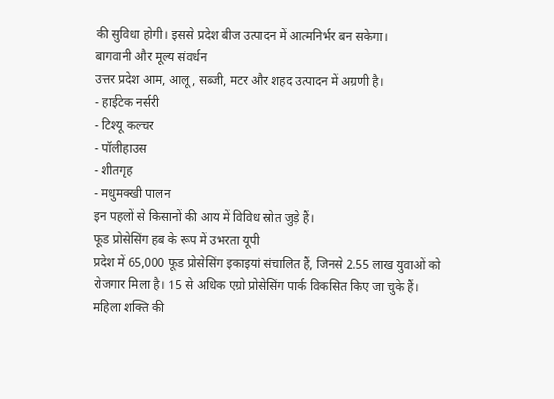की सुविधा होगी। इससे प्रदेश बीज उत्पादन में आत्मनिर्भर बन सकेगा।
बागवानी और मूल्य संवर्धन
उत्तर प्रदेश आम, आलू, सब्जी, मटर और शहद उत्पादन में अग्रणी है।
- हाईटेक नर्सरी
- टिश्यू कल्चर
- पॉलीहाउस
- शीतगृह
- मधुमक्खी पालन
इन पहलों से किसानों की आय में विविध स्रोत जुड़े हैं।
फूड प्रोसेसिंग हब के रूप में उभरता यूपी
प्रदेश में 65,000 फूड प्रोसेसिंग इकाइयां संचालित हैं, जिनसे 2.55 लाख युवाओं को रोजगार मिला है। 15 से अधिक एग्रो प्रोसेसिंग पार्क विकसित किए जा चुके हैं।
महिला शक्ति की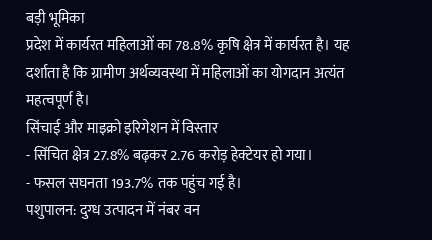बड़ी भूमिका
प्रदेश में कार्यरत महिलाओं का 78.8% कृषि क्षेत्र में कार्यरत है। यह दर्शाता है कि ग्रामीण अर्थव्यवस्था में महिलाओं का योगदान अत्यंत महत्वपूर्ण है।
सिंचाई और माइक्रो इरिगेशन में विस्तार
- सिंचित क्षेत्र 27.8% बढ़कर 2.76 करोड़ हेक्टेयर हो गया।
- फसल सघनता 193.7% तक पहुंच गई है।
पशुपालन: दुग्ध उत्पादन में नंबर वन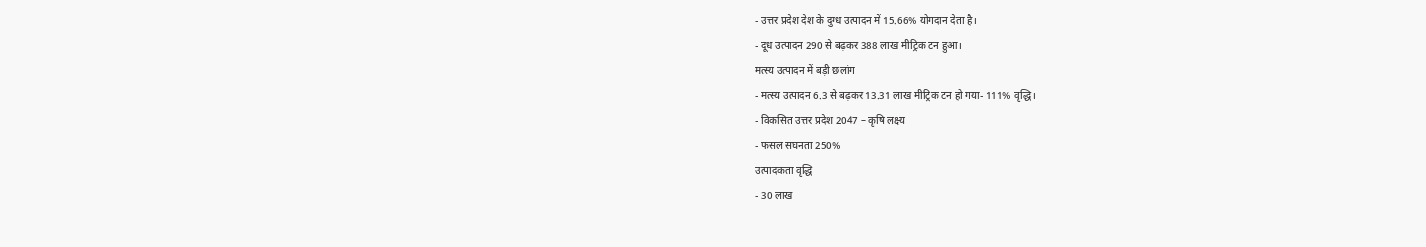- उत्तर प्रदेश देश के दुग्ध उत्पादन में 15.66% योगदान देता है।
- दूध उत्पादन 290 से बढ़कर 388 लाख मीट्रिक टन हुआ।
मत्स्य उत्पादन में बड़ी छलांग
- मत्स्य उत्पादन 6.3 से बढ़कर 13.31 लाख मीट्रिक टन हो गया- 111% वृद्धि।
- विकसित उत्तर प्रदेश 2047 – कृषि लक्ष्य
- फसल सघनता 250%
उत्पादकता वृद्धि
- 30 लाख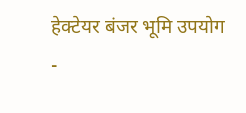हेक्टेयर बंजर भूमि उपयोग
-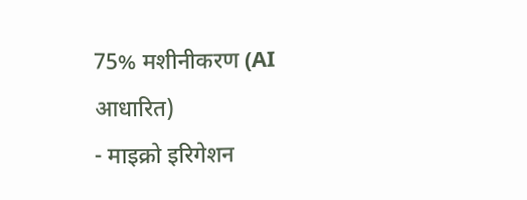75% मशीनीकरण (AI आधारित)
- माइक्रो इरिगेशन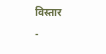विस्तार
-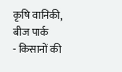कृषि वानिकी, बीज पार्क
- किसानों की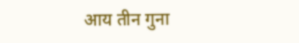आय तीन गुना